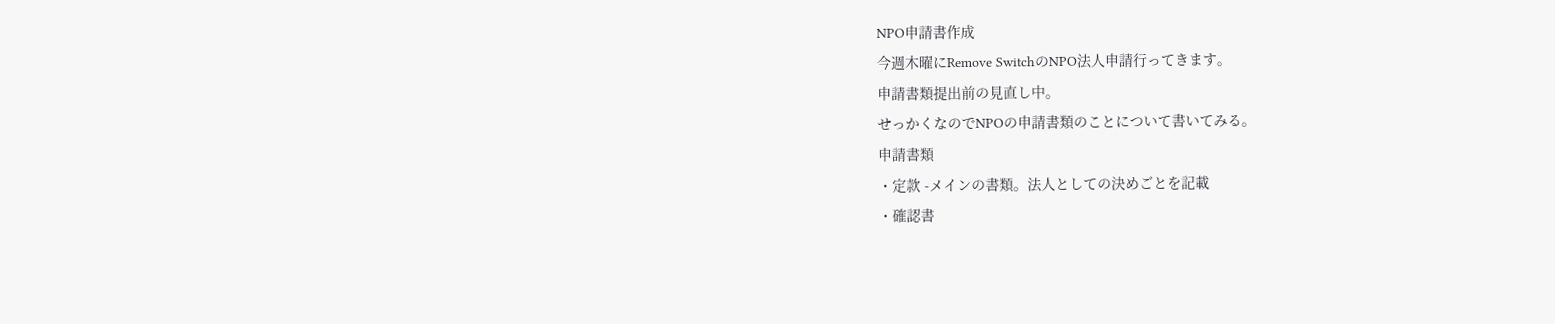NPO申請書作成
今週木曜にRemove SwitchのNPO法人申請行ってきます。
申請書類提出前の見直し中。
せっかくなのでNPOの申請書類のことについて書いてみる。
申請書類
・定款 -メインの書類。法人としての決めごとを記載
・確認書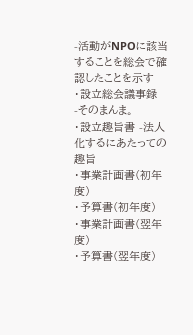-活動がNPOに該当することを総会で確認したことを示す
・設立総会議事録 -そのまんま。
・設立趣旨書 -法人化するにあたっての趣旨
・事業計画書(初年度)
・予算書(初年度)
・事業計画書(翌年度)
・予算書(翌年度)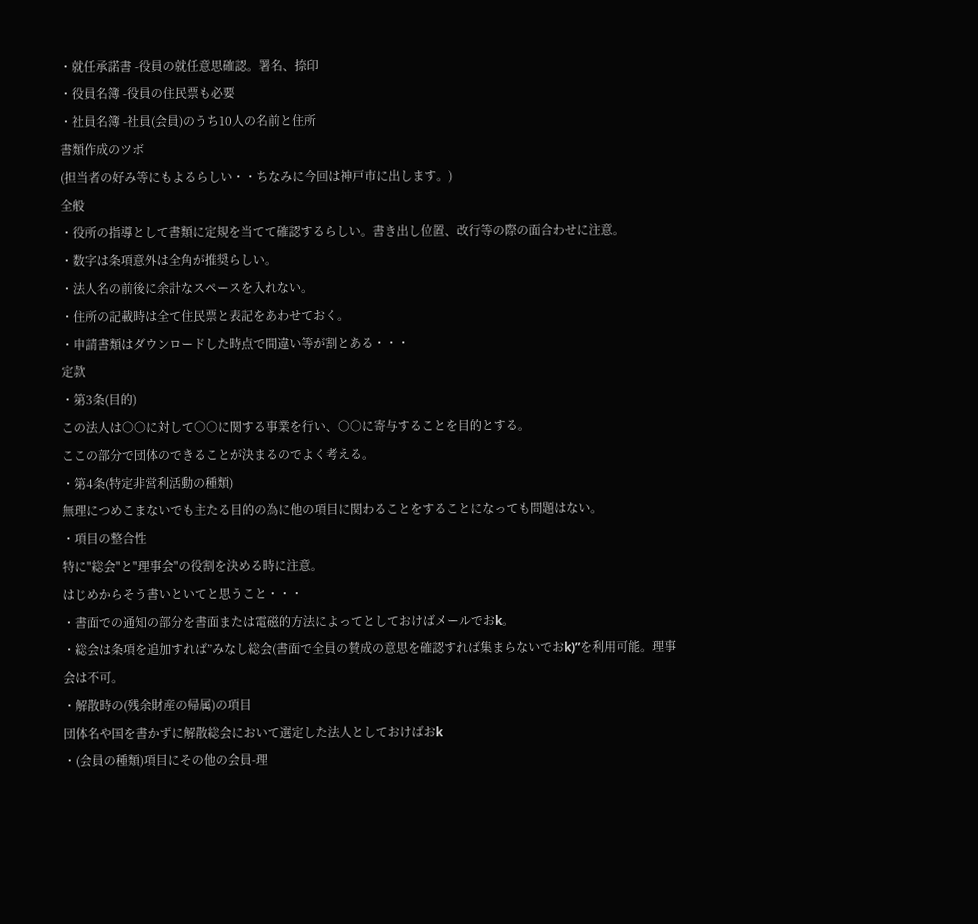・就任承諾書 -役員の就任意思確認。署名、捺印
・役員名簿 -役員の住民票も必要
・社員名簿 -社員(会員)のうち10人の名前と住所
書類作成のツボ
(担当者の好み等にもよるらしい・・ちなみに今回は神戸市に出します。)
全般
・役所の指導として書類に定規を当てて確認するらしい。書き出し位置、改行等の際の面合わせに注意。
・数字は条項意外は全角が推奨らしい。
・法人名の前後に余計なスペースを入れない。
・住所の記載時は全て住民票と表記をあわせておく。
・申請書類はダウンロードした時点で間違い等が割とある・・・
定款
・第3条(目的)
この法人は○○に対して○○に関する事業を行い、○○に寄与することを目的とする。
ここの部分で団体のできることが決まるのでよく考える。
・第4条(特定非営利活動の種類)
無理につめこまないでも主たる目的の為に他の項目に関わることをすることになっても問題はない。
・項目の整合性
特に"総会"と"理事会"の役割を決める時に注意。
はじめからそう書いといてと思うこと・・・
・書面での通知の部分を書面または電磁的方法によってとしておけばメールでおk。
・総会は条項を追加すれば”みなし総会(書面で全員の賛成の意思を確認すれば集まらないでおk)”を利用可能。理事会は不可。
・解散時の(残余財産の帰属)の項目
団体名や国を書かずに解散総会において選定した法人としておけばおk
・(会員の種類)項目にその他の会員-理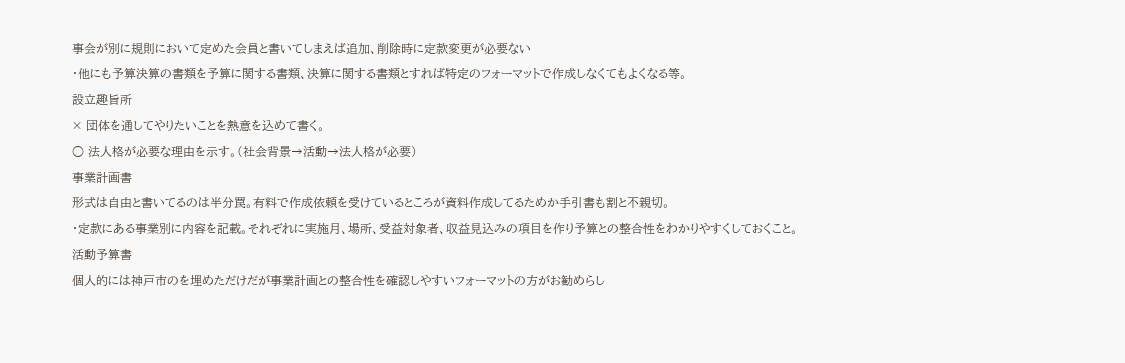事会が別に規則において定めた会員と書いてしまえば追加、削除時に定款変更が必要ない
・他にも予算決算の書類を予算に関する書類、決算に関する書類とすれば特定のフォーマットで作成しなくてもよくなる等。
設立趣旨所
× 団体を通してやりたいことを熱意を込めて書く。
○ 法人格が必要な理由を示す。(社会背景→活動→法人格が必要)
事業計画書
形式は自由と書いてるのは半分罠。有料で作成依頼を受けているところが資料作成してるためか手引書も割と不親切。
・定款にある事業別に内容を記載。それぞれに実施月、場所、受益対象者、収益見込みの項目を作り予算との整合性をわかりやすくしておくこと。
活動予算書
個人的には神戸市のを埋めただけだが事業計画との整合性を確認しやすいフォーマットの方がお勧めらし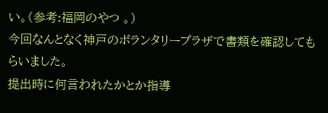い。(参考:福岡のやつ 。)
今回なんとなく神戸のボランタリープラザで書類を確認してもらいました。
提出時に何言われたかとか指導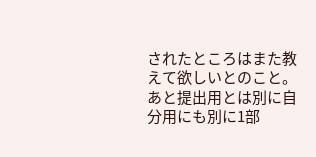されたところはまた教えて欲しいとのこと。
あと提出用とは別に自分用にも別に1部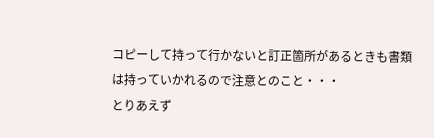コピーして持って行かないと訂正箇所があるときも書類は持っていかれるので注意とのこと・・・
とりあえず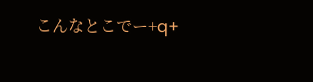こんなとこでー+q+